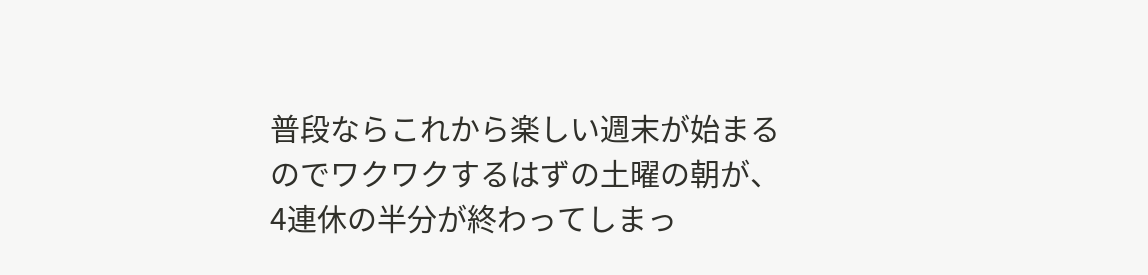普段ならこれから楽しい週末が始まるのでワクワクするはずの土曜の朝が、4連休の半分が終わってしまっ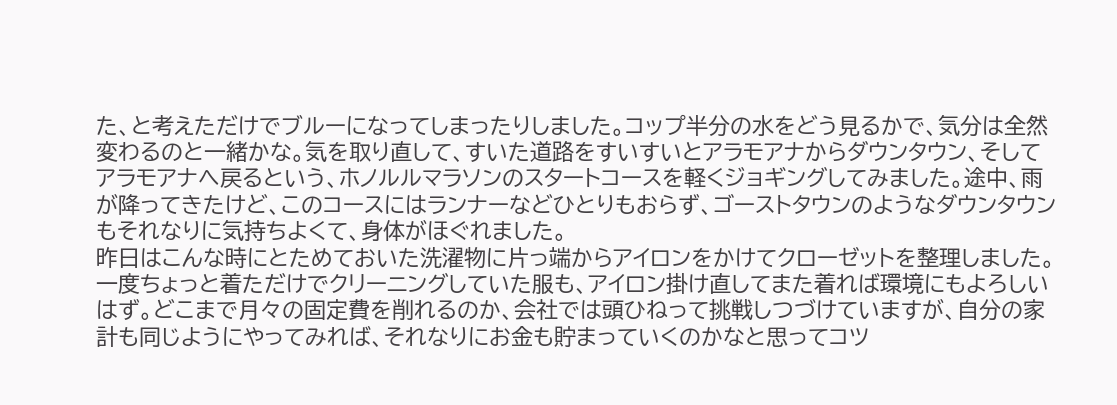た、と考えただけでブルーになってしまったりしました。コップ半分の水をどう見るかで、気分は全然変わるのと一緒かな。気を取り直して、すいた道路をすいすいとアラモアナからダウンタウン、そしてアラモアナへ戻るという、ホノルルマラソンのスタートコースを軽くジョギングしてみました。途中、雨が降ってきたけど、このコースにはランナーなどひとりもおらず、ゴーストタウンのようなダウンタウンもそれなりに気持ちよくて、身体がほぐれました。
昨日はこんな時にとためておいた洗濯物に片っ端からアイロンをかけてクローゼットを整理しました。一度ちょっと着ただけでクリーニングしていた服も、アイロン掛け直してまた着れば環境にもよろしいはず。どこまで月々の固定費を削れるのか、会社では頭ひねって挑戦しつづけていますが、自分の家計も同じようにやってみれば、それなりにお金も貯まっていくのかなと思ってコツ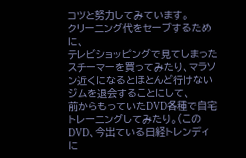コツと努力してみています。
クリーニング代をセーブするために、
テレビショッピングで見てしまったスチーマーを買ってみたり、マラソン近くになるとほとんど行けないジムを退会することにして、
前からもっていたDVD各種で自宅トレーニングしてみたり。(このDVD、今出ている日経トレンディに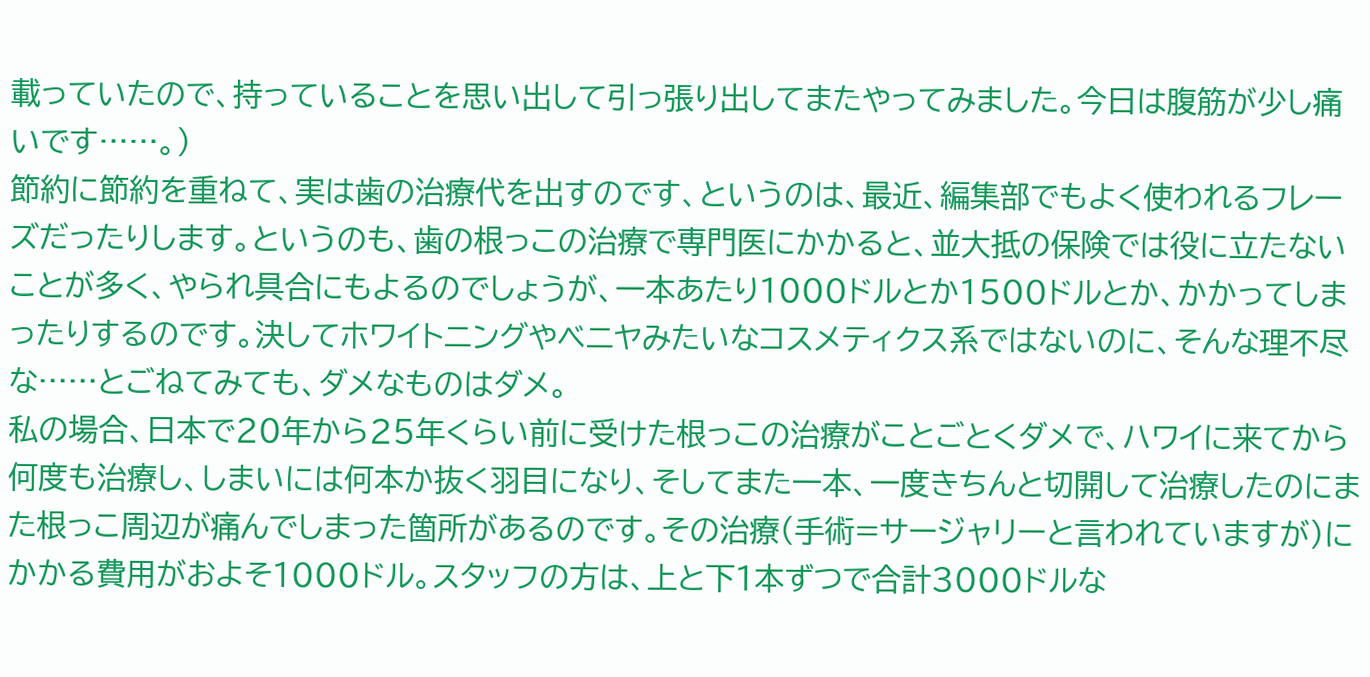載っていたので、持っていることを思い出して引っ張り出してまたやってみました。今日は腹筋が少し痛いです……。)
節約に節約を重ねて、実は歯の治療代を出すのです、というのは、最近、編集部でもよく使われるフレーズだったりします。というのも、歯の根っこの治療で専門医にかかると、並大抵の保険では役に立たないことが多く、やられ具合にもよるのでしょうが、一本あたり1000ドルとか1500ドルとか、かかってしまったりするのです。決してホワイトニングやベニヤみたいなコスメティクス系ではないのに、そんな理不尽な……とごねてみても、ダメなものはダメ。
私の場合、日本で20年から25年くらい前に受けた根っこの治療がことごとくダメで、ハワイに来てから何度も治療し、しまいには何本か抜く羽目になり、そしてまた一本、一度きちんと切開して治療したのにまた根っこ周辺が痛んでしまった箇所があるのです。その治療(手術=サージャリーと言われていますが)にかかる費用がおよそ1000ドル。スタッフの方は、上と下1本ずつで合計3000ドルな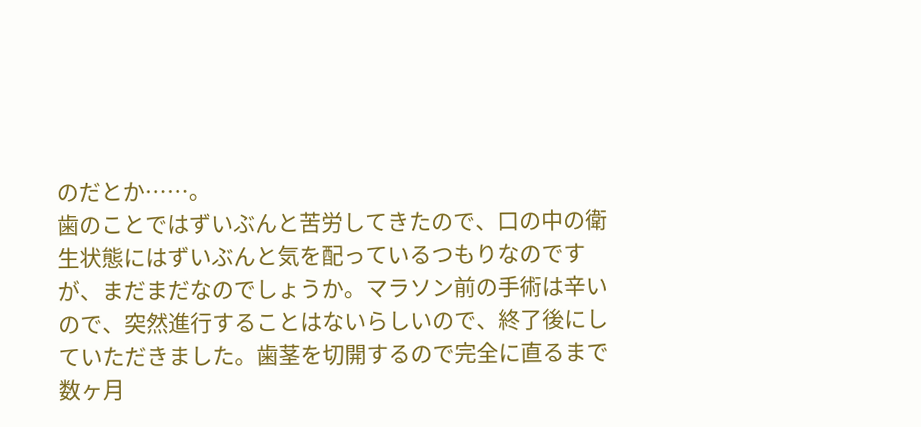のだとか……。
歯のことではずいぶんと苦労してきたので、口の中の衛生状態にはずいぶんと気を配っているつもりなのですが、まだまだなのでしょうか。マラソン前の手術は辛いので、突然進行することはないらしいので、終了後にしていただきました。歯茎を切開するので完全に直るまで数ヶ月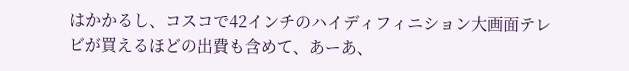はかかるし、コスコで42インチのハイディフィニション大画面テレビが買えるほどの出費も含めて、あーあ、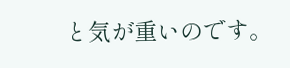と気が重いのです。